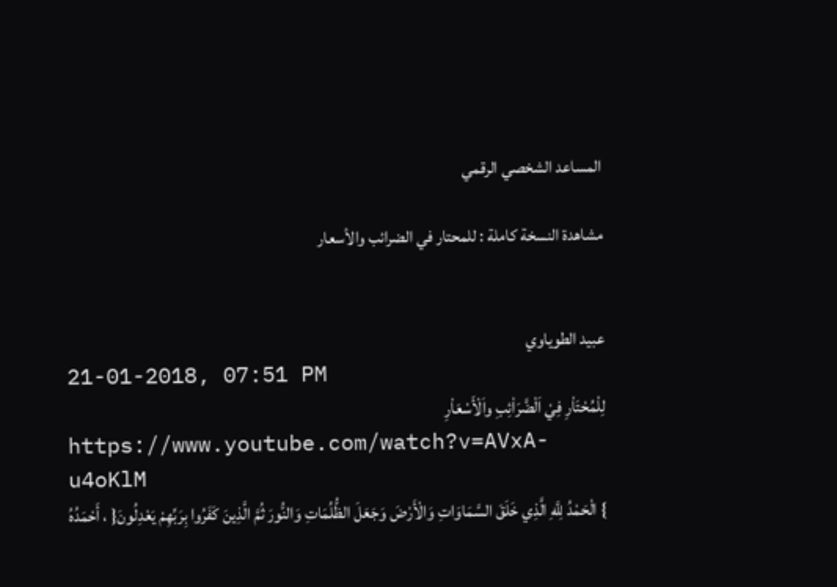المساعد الشخصي الرقمي

مشاهدة النسخة كاملة : للمحتار في الضرائب والأسعار


عبيد الطوياوي
21-01-2018, 07:51 PM
لِلْمُحْتَاْرِ فِيْ اَلْضَّرَاْئِبِ واَلْأَسْعَاْرِ
https://www.youtube.com/watch?v=AVxA-u4oKlM
} الْحَمْدُ لِلَّهِ الَّذِي خَلَقَ السَّمَاوَاتِ وَالْأَرْضَ وَجَعَلَ الظُّلُمَاتِ وَالنُّورَ ثُمَّ الَّذِينَ كَفَرُوا بِرَبِّهِمْ يَعْدِلُونَ{ ، أَحْمَدُهُ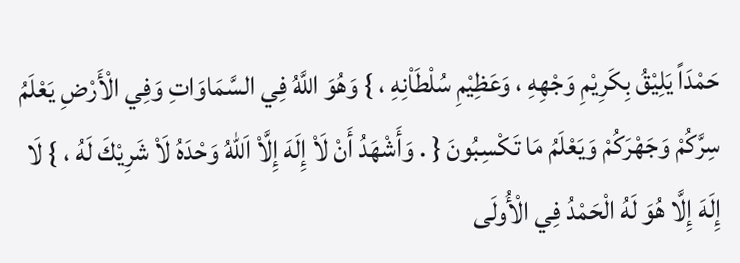حَمْدَاً يَلِيْقُ بِكَرِيْمِ وَجْهِهِ ، وَعَظِيْمِ سُلْطَاْنِهِ ، } وَهُوَ اللَّهُ فِي السَّمَاوَاتِ وَفِي الْأَرْضِ يَعْلَمُ سِرَّكُمْ وَجَهْرَكُمْ وَيَعْلَمُ مَا تَكْسِبُونَ { . وَأَشْهَدُ أَنْ لَاْ إِلَهَ إِلَّاْ اَللهُ وَحْدَهُ لَاْ شَرِيْكَ لَهُ ، } لَا إِلَهَ إِلَّا هُوَ لَهُ الْحَمْدُ فِي الْأُولَى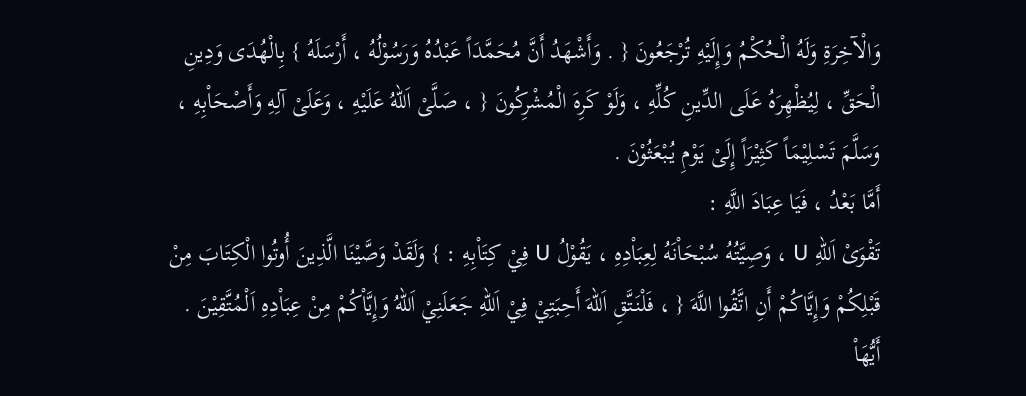وَالْآخِرَةِ وَلَهُ الْحُكْمُ وَإِلَيْهِ تُرْجَعُونَ { . وَأَشْهَدُ أَنَّ مُحَمَّدَاً عَبْدُهُ وَرَسُوْلُهُ ، أَرْسَلَهُ } بِالْهُدَى وَدِينِ الْحَقِّ ، لِيُظْهِرَهُ عَلَى الدِّينِ كُلِّهِ ، وَلَوْ كَرِهَ الْمُشْرِكُونَ { ، صَلَّىْ اَللهُ عَلَيْهِ ، وَعَلَىْ آلِهِ وَأَصْحَاْبِهِ ، وَسَلَّمَ تَسْلِيْمَاً كَثِيْرَاً إِلَىْ يَوْمِ يُبْعَثُوْنَ .
أَمَّا بَعْدُ ، فَيَا عِبَادَ اللَّهِ :
تَقْوَىْ اَللهِ U ، وَصِيَّتُهُ سُبْحَاْنَهُ لِعِبَاْدِهِ ، يَقُوْلُ U فِيْ كِتَاْبِهِ : } وَلَقَدْ وَصَّيْنَا الَّذِينَ أُوتُوا الْكِتَابَ مِنْ قَبْلِكُمْ وَإِيَّاكُمْ أَنِ اتَّقُوا اللَّهَ { ، فَلْنَتَّقِ اَللهَ أَحِبَتِيْ فِيْ اَللهِ جَعَلَنِيْ اَللهُ وَإِيَّاْكُمْ مِنْ عِبَاْدِهِ اَلْمُتَّقِيْنَ .
أَيُّهَاْ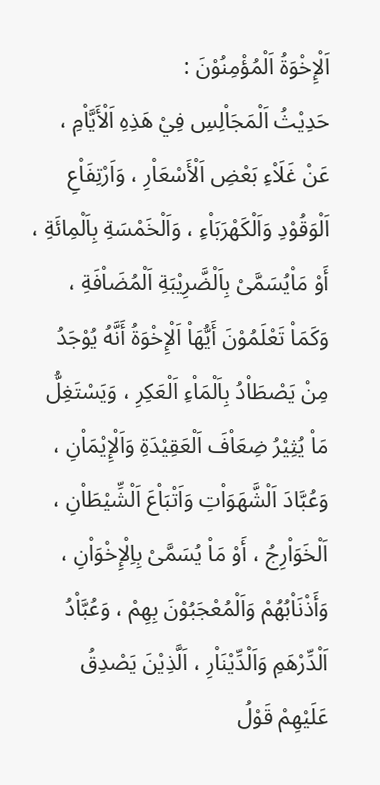اَلْإِخْوَةُ اَلْمُؤْمِنُوْنَ :
حَدِيْثُ اَلْمَجَاْلِسِ فِيْ هَذِهِ اَلْأَيَّاْمِ ، عَنْ غَلَاْءِ بَعْضِ اَلْأَسْعَاْرِ ، وَاَرْتِفَاْعِ اَلْوَقُوْدِ وَاَلْكَهْرَبَاْءِ ، وَاَلْخَمْسَةِ بِاَلْمِائَةِ ، أَوْ مَاْيُسَمَّىْ بِاَلْضَّرِيْبَةِ اَلْمُضَاْفَةِ ، وَكَمَاْ تَعْلَمُوْنَ أَيُّهَاْ اَلْإِخْوَةُ أَنَّهُ يُوْجَدُ مِنْ يَصْطَاْدُ بِاَلْمَاْءِ اَلْعَكِرِ ، وَيَسْتَغِلُّ مَاْ يُثِيْرُ ضِعَاْفَ اَلْعَقِيْدَةِ وَاَلْإِيْمَاْنِ ، وَعُبَّادَ اَلْشَّهَوَاْتِ وَاَتْبَاْعَ اَلْشِّيْطَاْنِ ، اَلْخَوَاْرِجُ ، أَوْ مَاْ يُسَمَّىْ بِاِلْإِخْوَاْنِ ، وَأَذْنَاْبُهُمْ وَاَلْمُعْجَبُوْنَ بِهِمْ ، وَعُبَّاْدُ اَلْدِّرْهَمِ وَاَلْدِّيْنَاْرِ ، اَلَّذِيْنَ يَصْدِقُ عَلَيْهِمْ قَوْلُ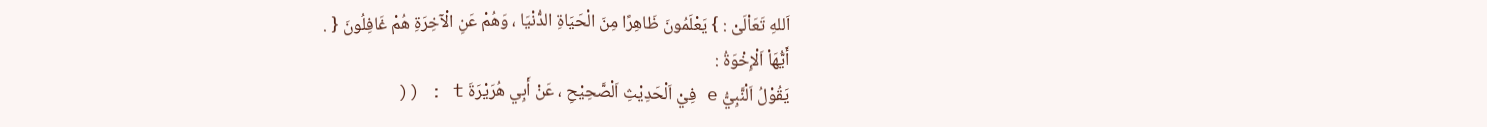اَللهِ تَعَاْلَىْ : } يَعْلَمُونَ ظَاهِرًا مِنَ الْحَيَاةِ الدُّنْيَا ، وَهُمْ عَنِ الْآخِرَةِ هُمْ غَافِلُونَ { .
أَيُّهَاْ اَلْإِخْوَةُ :
يَقُوْلُ اَلْنَّبِيُّ e فِيْ اَلْحَدِيْثِ اَلْصَّحِيْحِ ، عَنْ أَبِي هُرَيْرَةَ t : ((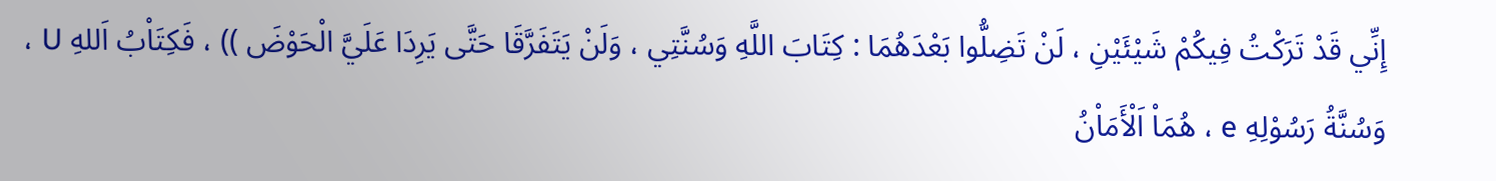إِنِّي قَدْ تَرَكْتُ فِيكُمْ شَيْئَيْنِ ، لَنْ تَضِلُّوا بَعْدَهُمَا : كِتَابَ اللَّهِ وَسُنَّتِي ، وَلَنْ يَتَفَرَّقَا حَتَّى يَرِدَا عَلَيَّ الْحَوْضَ )) ، فَكِتَاْبُ اَللهِ U ، وَسُنَّةُ رَسُوْلِهِ e ، هُمَاْ اَلْأَمَاْنُ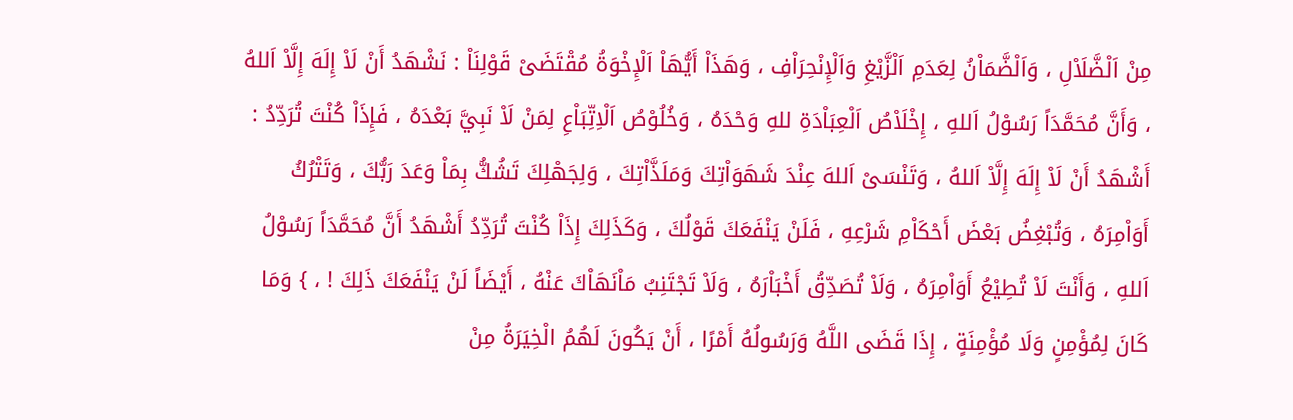مِنْ اَلْضَّلَاْلِ ، وَاَلْضَّمَاْنُ لِعَدَمِ اَلْزَّيْغِ وَاَلْإِنْحِرَاْفِ ، وَهَذَاْ أَيُّهَاْ اَلْإِخْوَةُ مُقْتَضَىْ قَوْلِنَاْ : نَشْهَدُ أَنْ لَاْ إِلَهَ إِلَّاْ اَللهُ ، وَأَنَّ مُحَمَّدَاً رَسُوْلُ اَللهِ ، إِخْلَاْصُ اَلْعِبَاْدَةِ للهِ وَحْدَهُ ، وَخُلُوْصُ اَلْاِتِّبَاْعِ لِمَنْ لَاْ نَبِيَّ بَعْدَهُ ، فَإِذَاْ كُنْتَ تُرَدِّدُ : أَشْهَدُ أَنْ لَاْ إِلَهَ إِلَّاْ اَللهُ ، وَتَنْسَىْ اَللهَ عِنْدَ شَهَوَاْتِكَ وَمَلَذَّاْتِكَ ، وَلِجَهْلِكَ تَشُكُّ بِمَاْ وَعَدَ رَبُّكَ ، وَتَتْرُكُ أَوَاْمِرَهُ ، وَتُبْغِضُ بَعْضَ أَحْكَاْمِ شَرْعِهِ ، فَلَنْ يَنْفَعَكَ قَوْلُكَ ، وَكَذَلِكَ إِذَاْ كُنْتَ تُرَدِّدُ أَشْهَدُ أَنَّ مُحَمَّدَاً رَسُوْلُ اَللهِ ، وَأَنْتَ لَاْ تُطِيْعُ أَوَاْمِرَهُ ، وَلَاْ تُصَدِّقُ أَخْبَاْرَهُ ، وَلَاْ تَجْتَنِبُ مَاْنَهَاْكَ عَنْهُ ، أَيْضَاً لَنْ يَنْفَعَكَ ذَلِكَ ! ، } وَمَا كَانَ لِمُؤْمِنٍ وَلَا مُؤْمِنَةٍ ، إِذَا قَضَى اللَّهُ وَرَسُولُهُ أَمْرًا ، أَنْ يَكُونَ لَهُمُ الْخِيَرَةُ مِنْ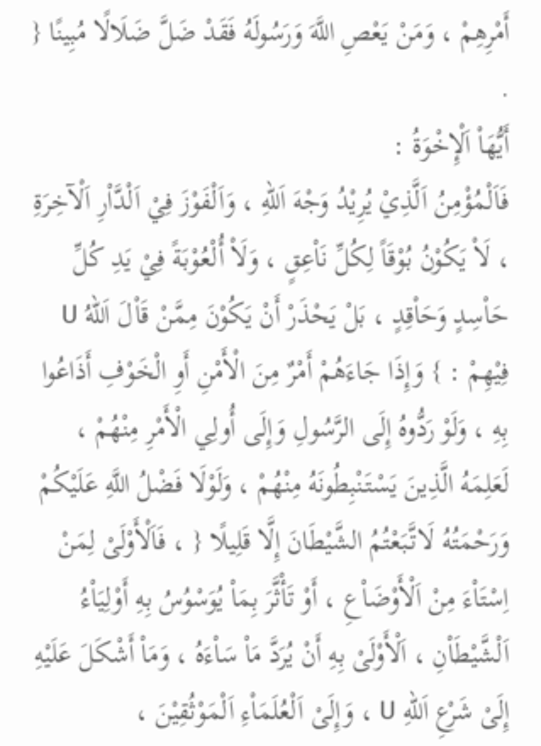أَمْرِهِمْ ، وَمَنْ يَعْصِ اللَّهَ وَرَسُولَهُ فَقَدْ ضَلَّ ضَلَالًا مُبِينًا { .
أَيُّهَاْ اَلْإِخْوَةُ :
فَاَلْمُؤْمِنُ اَلَّذِيْ يُرِيْدُ وَجْهَ اَللهِ ، وَاَلْفَوْزَ فِيْ اَلْدَّاْرِ اَلْآخِرَةِ ، لَاْ يَكُوْنُ بُوْقَاً لِكُلِّ نَاْعِقٍ ، وَلَاْ أُلْعُوْبَةً فِيْ يَدِ كُلِّ حَاْسِدٍ وَحَاْقِدٍ ، بَلْ يَحْذَرْ أَنْ يَكُوْنَ مِمَّنْ قَاْلَ اَللهُ U فِيْهِمْ : } وَإِذَا جَاءَهُمْ أَمْرٌ مِنَ الْأَمْنِ أَوِ الْخَوْفِ أَذَاعُوا بِهِ ، وَلَوْ رَدُّوهُ إِلَى الرَّسُولِ وَإِلَى أُولِي الْأَمْرِ مِنْهُمْ ، لَعَلِمَهُ الَّذِينَ يَسْتَنْبِطُونَهُ مِنْهُمْ ، وَلَوْلَا فَضْلُ اللَّهِ عَلَيْكُمْ وَرَحْمَتُهُ لَاتَّبَعْتُمُ الشَّيْطَانَ إِلَّا قَلِيلًا { ، فَاَلْأَوْلَىْ لِمَنْ اِسْتَاْءَ مِنْ اَلْأَوْضَاْعِ ، أَوْ تَأْثَّرَ بِمَاْ يُوَسْوُسُ بِهِ أَوْلِيَاْءُ اَلْشَّيْطَاْنِ ، اَلْأَوْلَىْ بِهِ أَنْ يُرَدَّ مَاْ سَاْءَهُ ، وَمَاْ أَشْكَلَ عَلَيْهِ إِلَىْ شَرْعِ اَللهِ U ، وَإِلَىْ اَلْعُلَمَاْءِ اَلْمَوْثُقِيْنَ ،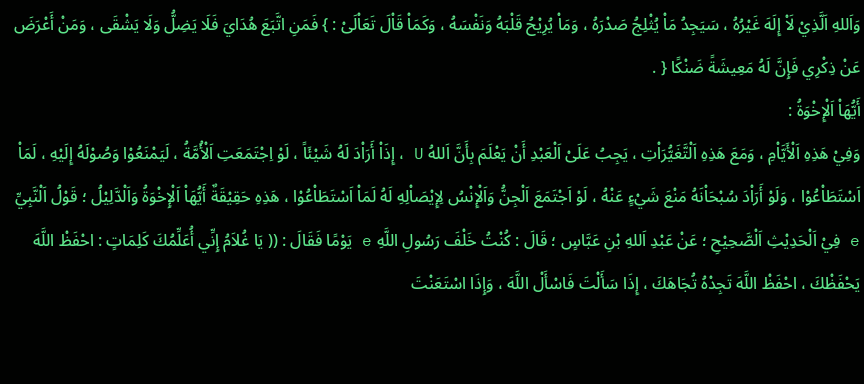وَاَللهِ اَلَّذِيْ لَاْ إِلَهَ غَيْرُهُ ، سَيَجِدُ مَاْ يُثْلِجُ صَدْرَهُ ، وَمَاْ يُرِيْحُ قَلْبَهُ وَنَفْسَهُ ، وَكَمَاْ قَاْلَ تَعَاْلَىْ : } فَمَنِ اتَّبَعَ هُدَايَ فَلَا يَضِلُّ وَلَا يَشْقَى ، وَمَنْ أَعْرَضَ عَنْ ذِكْرِي فَإِنَّ لَهُ مَعِيشَةً ضَنْكًا { .
أَيُّهَاْ اَلْإِخْوَةُ :
وَفِيْ هَذِهِ اَلْأَيَّاْمِ ، وَمَعَ هَذِهِ اَلْتَّغَيُّرَاْتِ ، يَجِبُ عَلَىْ اَلْعَبْدِ أَنْ يَعْلَمَ بِأَنَّ اَللهُ U ، إِذَاْ أَرَاْدَ لَهُ شَيْئَاً ، لَوْ اِجْتَمَعَتِ اَلْأُمَّةُ ، لَيَمْنَعُوْا وَصُوْلَهُ إِلَيْهِ ، لَمَاْ اَسْتَطَاْعُوْا ، وَلَوْ أَرَاْدَ سُبْحَاْنَهُ مَنْعَ شَيْءٍ عَنْهُ ، لَوْ اَجْتَمَعَ اَلْجِنُّ وَاَلْإِنْسُ لِإِيْصَاْلِهِ لَهُ لَمَاْ اَسْتَطَاْعُوْا ، هَذِهِ حَقِيْقَةٌ أَيُّهَاْ اَلْإِخْوَةُ وَاَلْدَّلِيْلُ ؛ قَوْلُ اَلْنَّبِيِّ e فِيْ اَلْحَدِيْثِ اَلْصَّحِيْحِ ؛ عَنْ عَبْدِ اَللهِ بْنِ عَبَّاسٍ ؛ قَالَ : كُنْتُ خَلْفَ رَسُولِ اللَّهِ e يَوْمًا فَقَالَ : (( يَا غُلاَمُ إِنِّي أُعَلِّمُكَ كَلِمَاتٍ : احْفَظْ اللَّهَ يَحْفَظْكَ ، احْفَظْ اللَّهَ تَجِدْهُ تُجَاهَكَ ، إِذَا سَأَلْتَ فَاسْأَلْ اللَّهَ ، وَإِذَا اسْتَعَنْتَ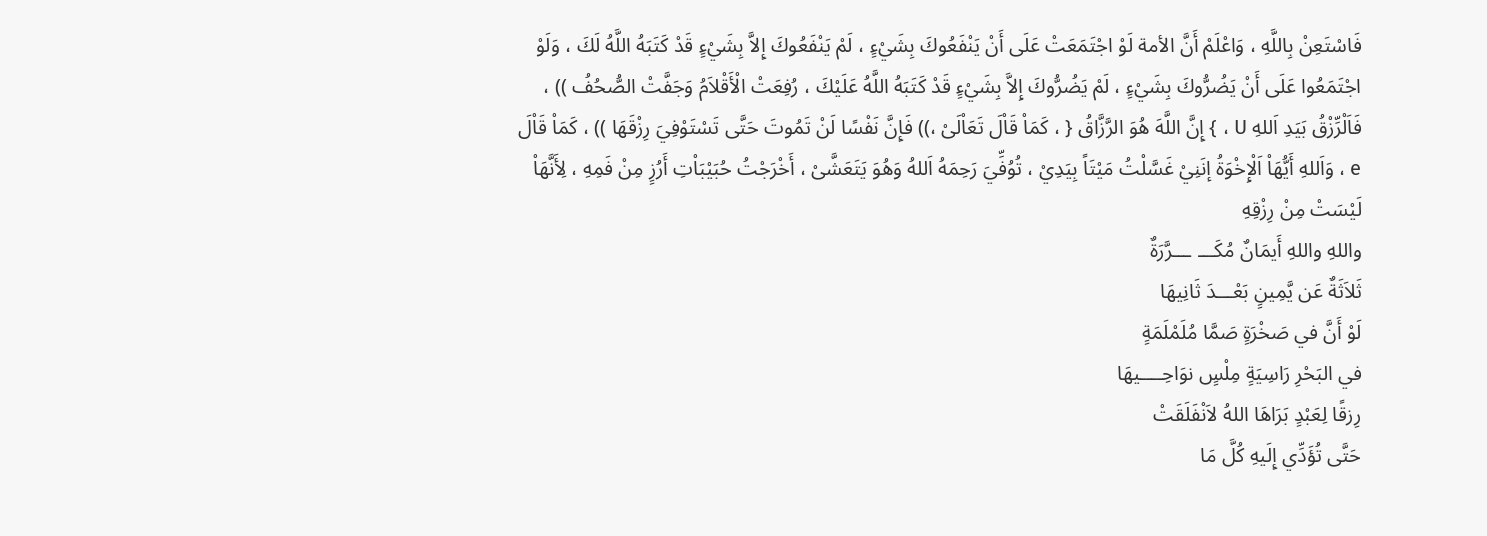فَاسْتَعِنْ بِاللَّهِ ، وَاعْلَمْ أَنَّ الأمة لَوْ اجْتَمَعَتْ عَلَى أَنْ يَنْفَعُوكَ بِشَيْءٍ ، لَمْ يَنْفَعُوكَ إِلاَّ بِشَيْءٍ قَدْ كَتَبَهُ اللَّهُ لَكَ ، وَلَوْ اجْتَمَعُوا عَلَى أَنْ يَضُرُّوكَ بِشَيْءٍ ، لَمْ يَضُرُّوكَ إِلاَّ بِشَيْءٍ قَدْ كَتَبَهُ اللَّهُ عَلَيْكَ ، رُفِعَتْ الْأَقْلاَمُ وَجَفَّتْ الصُّحُفُ )) ، فَاَلْرِّزْقُ بَيَدِ اَللهِ U ، } إِنَّ اللَّهَ هُوَ الرَّزَّاقُ { ، كَمَاْ قَاْلَ تَعَاْلَىْ ،)) فَإِنَّ نَفْسًا لَنْ تَمُوتَ حَتَّى تَسْتَوْفِيَ رِزْقَهَا )) ، كَمَاْ قَاْلَ e ، وَاَللهِ أَيُّهَاْ اَلْإِخْوَةُ إنَنِيْ غَسَّلْتُ مَيْتَاً بِيَدِيْ ، تُوُفِّيَ رَحِمَهُ اَللهُ وَهُوَ يَتَعَشَّىْ ، أَخْرَجْتُ حُبَيْبَاْتِ أَرُزٍ مِنْ فَمِهِ ، لِأَنَّهَاْ لَيْسَتْ مِنْ رِزْقِهِ
واللهِ واللهِ أَيمَانٌ مُكَـــ ـــرَّرَةٌ
ثَلاَثَةٌ عَن يَّمِينٍ بَعْـــدَ ثَانِيهَا
لَوْ أَنَّ في صَخْرَةٍ صَمَّا مُلَمْلَمَةٍ
في البَحْرِ رَاسِيَةٍ مِلْسٍ نوَاحِــــيهَا
رِزقًا لِعَبْدٍ بَرَاهَا اللهُ لاَنْفَلَقَتْ
حَتَّى تُؤَدِّي إِلَيهِ كُلَّ مَا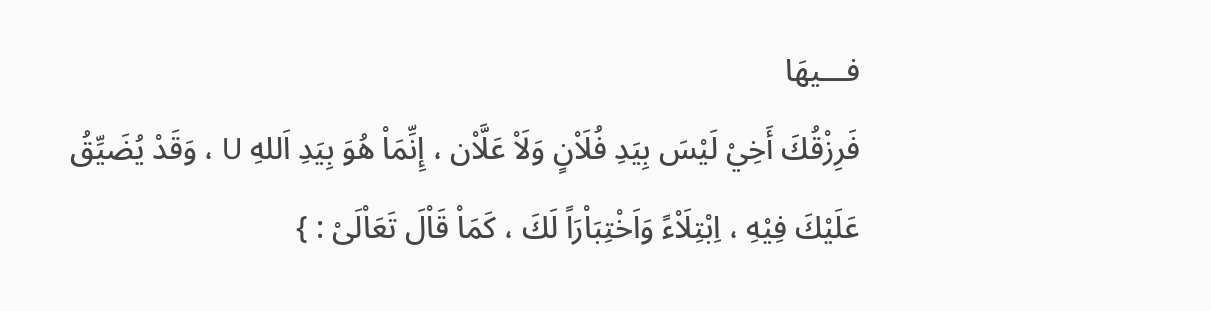فـــيهَا
فَرِزْقُكَ أَخِيْ لَيْسَ بِيَدِ فُلَاْنٍ وَلَاْ عَلَّاْن ، إِنِّمَاْ هُوَ بِيَدِ اَللهِ U ، وَقَدْ يُضَيِّقُ عَلَيْكَ فِيْهِ ، اِبْتِلَاْءً وَاَخْتِبَاْرَاً لَكَ ، كَمَاْ قَاْلَ تَعَاْلَىْ : }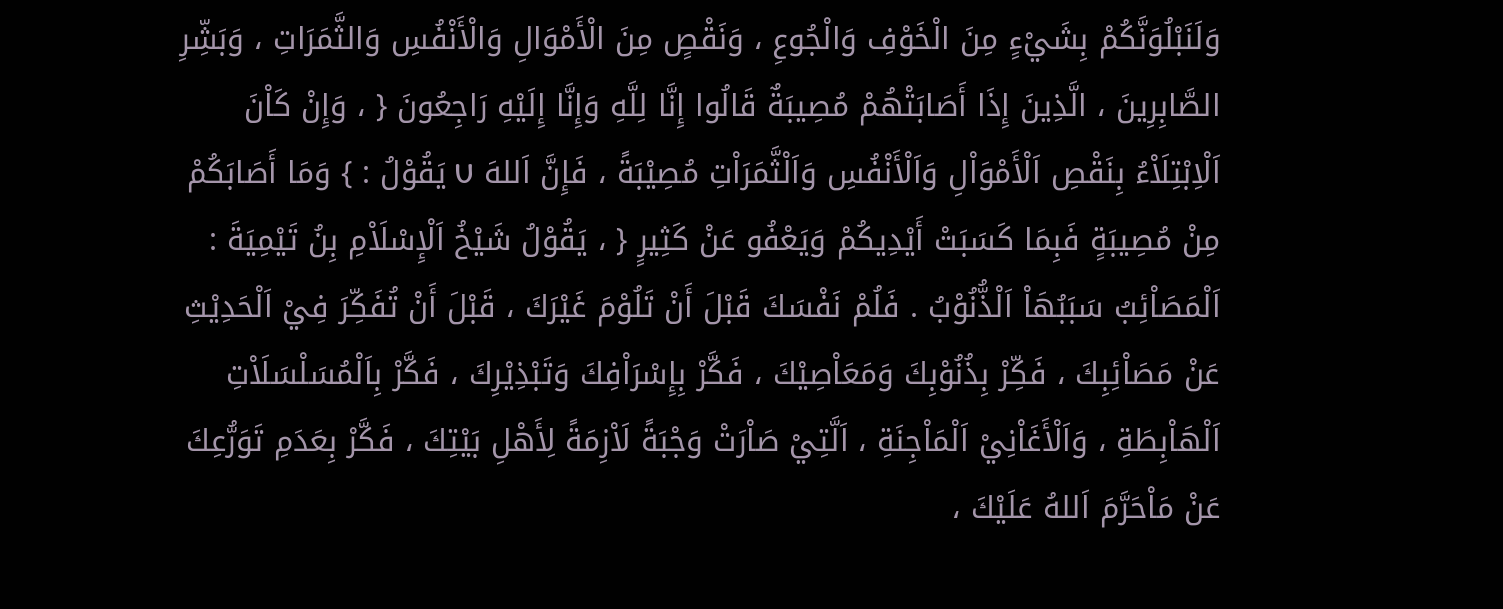وَلَنَبْلُوَنَّكُمْ بِشَيْءٍ مِنَ الْخَوْفِ وَالْجُوعِ ، وَنَقْصٍ مِنَ الْأَمْوَالِ وَالْأَنْفُسِ وَالثَّمَرَاتِ ، وَبَشِّرِ الصَّابِرِينَ ، الَّذِينَ إِذَا أَصَابَتْهُمْ مُصِيبَةٌ قَالُوا إِنَّا لِلَّهِ وَإِنَّا إِلَيْهِ رَاجِعُونَ { ، وَإِنْ كَاْنَ اَلْاِبْتِلَاْءُ بِنَقْصِ اَلْأَمْوَاْلِ وَاَلْأَنْفُسِ وَاَلْثَّمَرَاْتِ مُصِيْبَةً ، فَإِنَّ اَللهَ U يَقُوْلُ : } وَمَا أَصَابَكُمْ مِنْ مُصِيبَةٍ فَبِمَا كَسَبَتْ أَيْدِيكُمْ وَيَعْفُو عَنْ كَثِيرٍ { ، يَقُوْلُ شَيْخُ اَلْإِسْلَاْمِ بِنُ تَيْمِيَةَ : اَلْمَصَاْئِبُ سَبَبُهَاْ اَلْذُّنُوْبُ . فَلُمْ نَفْسَكَ قَبْلَ أَنْ تَلُوْمَ غَيْرَكَ ، قَبْلَ أَنْ تُفَكِّرَ فِيْ اَلْحَدِيْثِ عَنْ مَصَاْئِبِكَ ، فَكِّرْ بِذُنُوْبِكَ وَمَعَاْصِيْكَ ، فَكَّرْ بِإِسْرَاْفِكَ وَتَبْذِيْرِكَ ، فَكَّرْ بِاَلْمُسَلْسَلَاْتِ اَلْهَاْبِطَةِ ، وَاَلْأَغَاْنِيْ اَلْمَاْجِنَةِ ، اَلَّتِيْ صَاْرَتْ وَجْبَةً لَاْزِمَةً لِأَهْلِ بَيْتِكَ ، فَكَّرْ بِعَدَمِ تَوَرُّعِكَ عَنْ مَاْحَرَّمَ اَللهُ عَلَيْكَ ،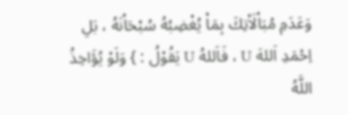وَعَدَمِ مُبَاْلَاْتِكَ بِمَاْ يُغْضِبُهُ سُبْحَاْنَهُ ، بَلِ اِحْمَدِ اَللهَ U ، فَاَللهُ U يَقُوْلُ : } وَلَوْ يُؤَاخِذُ اللَّهُ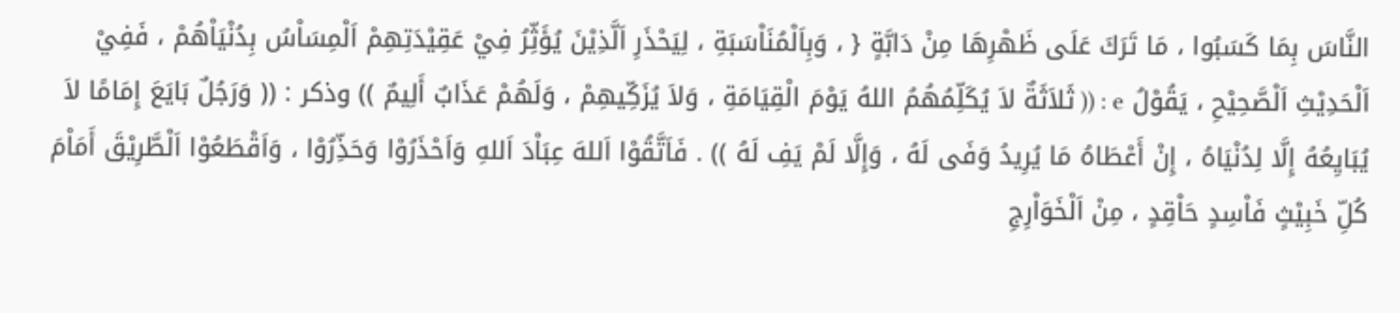النَّاسَ بِمَا كَسَبُوا ، مَا تَرَكَ عَلَى ظَهْرِهَا مِنْ دَابَّةٍ { ، وَبِاَلْمُنَاْسَبَةِ ، لِيَحْذَرِ اَلَّذِيْنَ يُؤَثِّرُ فِيْ عَقِيْدَتِهِمْ اَلْمِسَاْسُ بِدُنْيَاْهُمْ ، فَفِيْ اَلْحَدِيْثِ اَلْصَّحِيْحِ ، يَقُوْلُ e : (( ثَلاَثَةٌ لاَ يُكَلِّمُهُمُ اللهُ يَوْمَ الْقِيَامَةِ ، وَلاَ يُزَكِّيهِمْ ، وَلَهُمْ عَذَابٌ أَلِيمٌ )) وذكر : (( وَرَجُلٌ بَايَعَ إِمَامًا لاَ يُبَايِعُهُ إِلَّا لِدُنْيَاهُ ، إِنْ أَعْطَاهُ مَا يُرِيدُ وَفَى لَهُ ، وَإِلَّا لَمْ يَفِ لَهُ )) . فَاَتَّقُوْا اَللهَ عِبَاْدَ اَللهِ وَاَحْذَرُوْا وَحَذِّرُوْا ، وَاَقْطَعُوْا اَلْطَّرِيْقَ أَمَاْمَ كُلِّ خَبِيْثٍ فَاْسِدٍ حَاْقِدٍ ، مِنْ اَلْخَوَاْرِجِ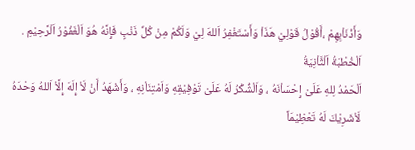وَأَذْنَاْبِهِمْ ،أَقُوْلُ قَوْلِيْ هَذَاْ وَأَسْتَغْفِرُ اَللهَ لِيْ وَلَكُمْ مِنْ كُلِّ ذَنْبٍ فَإِنَّهُ هُوَ اَلْغَفُوْرُ اَلْرَّحِيْمِ .
اَلْخُطْبَةُ اَلْثَّاْنِيَةُ
اَلْحَمْدُ لِلهِ عَلَىْ إِحْسَاْنَهُ ، وَاَلْشُّكْرُ لَهُ عَلَىْ تَوْفِيْقِهِ وَاَمْتِنَاْنِهِ ، وَأَشْهَدُ أَنْ لَاْ إِلَهَ إِلَّاْ اَللهُ وَحْدَهُ لَاْشَرِيْكَ لَهُ تَعْظِيْمَاً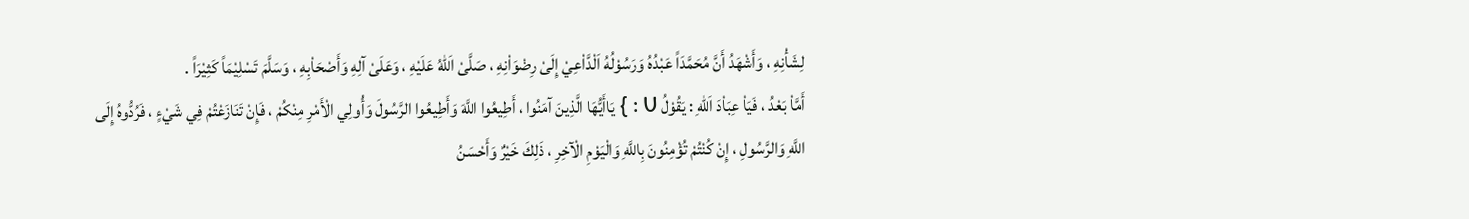لِشَأْنِهِ ، وَأَشْهَدُ أَنَّ مُحَمَّدَاً عَبْدُهُ وَرَسُوْلُهُ اَلْدَّاْعِيْ إِلَىْ رِضْوَاْنِهِ ، صَلَّىْ اَللهُ عَلَيْهِ ، وَعَلَىْ آلِهِ وَأَصْحَاْبِهِ ، وَسَلَّمَ تَسْلِيْمَاً كَثِيْرَاً .
أَمَّاْ بَعْدُ ، فَيَاْ عِبَاْدَ اَللهِ : يَقُوْلُ U : } يَاأَيُّهَا الَّذِينَ آمَنُوا ، أَطِيعُوا اللَّهَ وَأَطِيعُوا الرَّسُولَ وَأُولِي الْأَمْرِ مِنْكُمْ ، فَإِنْ تَنَازَعْتُمْ فِي شَيْءٍ ، فَرُدُّوهُ إِلَى اللَّهِ وَالرَّسُولِ ، إِنْ كُنْتُمْ تُؤْمِنُونَ بِاللَّهِ وَالْيَوْمِ الْآخِرِ ، ذَلِكَ خَيْرٌ وَأَحْسَنُ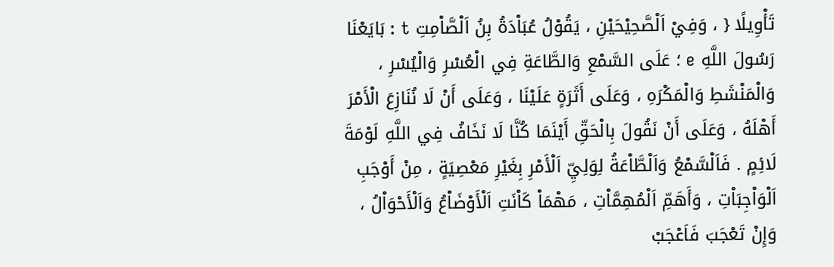تَأْوِيلًا { ، وَفِيْ اَلْصَّحِيْحَيْنِ ، يَقُوْلُ عُبَاْدَةُ بِنُ اَلْصَّاْمِتِ t : بَايَعْنَا رَسُولَ اللَّهِ e ؛ عَلَى السَّمْعِ وَالطَّاعَةِ فِي الْعُسْرِ وَالْيُسْرِ ، وَالْمَنْشَطِ وَالْمَكْرَهِ ، وَعَلَى أَثَرَةٍ عَلَيْنَا ، وَعَلَى أَنْ لَا نُنَازِعَ الْأَمْرَ أَهْلَهُ ، وَعَلَى أَنْ نَقُولَ بِالْحَقِّ أَيْنَمَا كُنَّا لَا نَخَافُ فِي اللَّهِ لَوْمَةَ لَائِمٍ . فَاَلْسَّمْعُ وَاَلْطَّاْعَةُ لِوَلِيِّ اَلْأَمْرِ بِغَيْرِ مَعْصِيَةٍ ، مِنْ أَوْجَبِ اَلْوَاْجِبَاْتِ ، وَأَهَمِّ اَلْمُهِمَّاْتِ ، مَهْمَاْ كَاْنَتِ اَلْأَوْضَاْعُ وَاَلْأَحْوَاْلُ ، وَإِنْ تَعْجَبَ فَاَعْجَبْ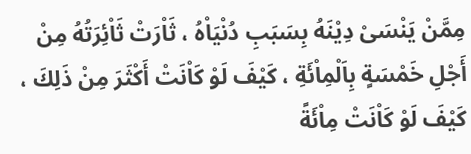مِمَّنْ يَنْسَىْ دِيْنَهُ بِسَبَبِ دُنْيَاْهُ ، ثَاْرَتْ ثَاْئِرَتُهُ مِنْ أَجْلِ خَمْسَةٍ بِاَلْمِاْئَةِ ، كَيْفَ لَوْ كَاْنَتْ أَكْثَرَ مِنْ ذَلِكَ ، كَيْفَ لَوْ كَاْنَتْ مِاْئَةً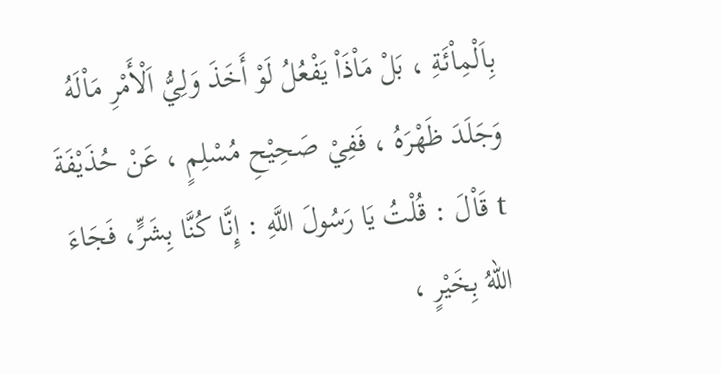بِاَلْمِاْئَةِ ، بَلْ مَاْذَاْ يَفْعُلُ لَوْ أَخَذَ وَلِيُّ اَلْأَمْرِ مَاْلَهُ وَجَلَدَ ظَهْرَهُ ، فَفِيْ صَحِيْحِ مُسْلِمٍ ، عَنْ حُذَيْفَةَ t قَاْلَ : قُلْتُ يَا رَسُولَ اللَّهِ : إِنَّا كُنَّا بِشَرٍّ، فَجَاءَ اللهُ بِخَيْرٍ ،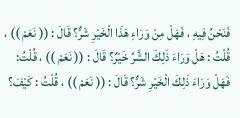فَنَحْنُ فِيهِ ، فَهَلْ مِنْ وَرَاءِ هَذَا الْخَيْرِ شَرٌّ؟ قَالَ : (( نَعَمْ )) ، قُلْتُ : هَلْ وَرَاءَ ذَلِكَ الشَّرِّ خَيْرٌ؟ قَالَ : (( نَعَمْ )) ، قُلْتُ: فَهَلْ وَرَاءَ ذَلِكَ الْخَيْرِ شَرٌّ؟ قَالَ : (( نَعَمْ )) ، قُلْتُ : كَيْفَ؟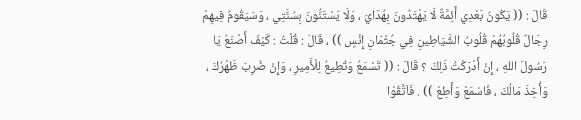قَالَ : (( يَكُونُ بَعْدِي أَئِمَّةٌ لَا يَهْتَدُونَ بِهُدَايَ ، وَلَا يَسْتَنُّونَ بِسُنَّتِي ، وَسَيَقُومُ فِيهِمْ رِجَالٌ قُلُوبُهُمْ قُلُوبُ الشَّيَاطِينِ فِي جُثْمَانِ إِنْسٍ )) ، قَالَ : قُلْتُ : كَيْفَ أَصْنَعُ يَا رَسُولَ اللهِ ، إِنْ أَدْرَكْتُ ذَلِكَ ؟ قَالَ : (( تَسْمَعُ وَتُطِيعُ لِلْأَمِيرِ ، وَإِنْ ضُرِبَ ظَهْرُكَ ، وَأُخِذَ مَالُكَ ، فَاسْمَعْ وَأَطِعْ )) . فَاَتَّقُوْا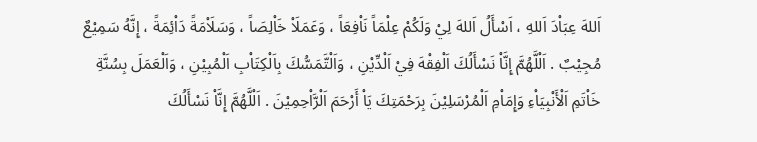اَللهَ عِبَاْدَ اَللهِ ، اَسْأَلُ اَللهَ لِيْ وَلَكُمْ عِلْمَاً نَاْفِعَاً ، وَعَمَلَاْ خَاْلِصَاً ، وَسَلَاْمَةً دَاْئِمَةً ، إِنَّهُ سَمِيْعٌ مُجِيْبٌ . اَلْلَّهُمَّ إِنَّاْ نَسْأَلُكَ اَلْفِقْهَ فِيْ اَلْدِّيْنِ ، وَاَلْتَّمَسُّكَ بِاَلْكِتَاْبِ اَلْمُبِيْنِ ، وَاَلْعَمَلَ بِسُنَّةِ خَاْتَمِ اَلْأَنْبِيَاْءِ وَإِمَاْمِ اَلْمُرْسَلِيْنَ بِرَحْمَتِكَ يَاْ أَرْحَمَ اَلْرَّاْحِمِيْنَ . اَلْلَّهُمَّ إِنَّاْ نَسْأَلُكَ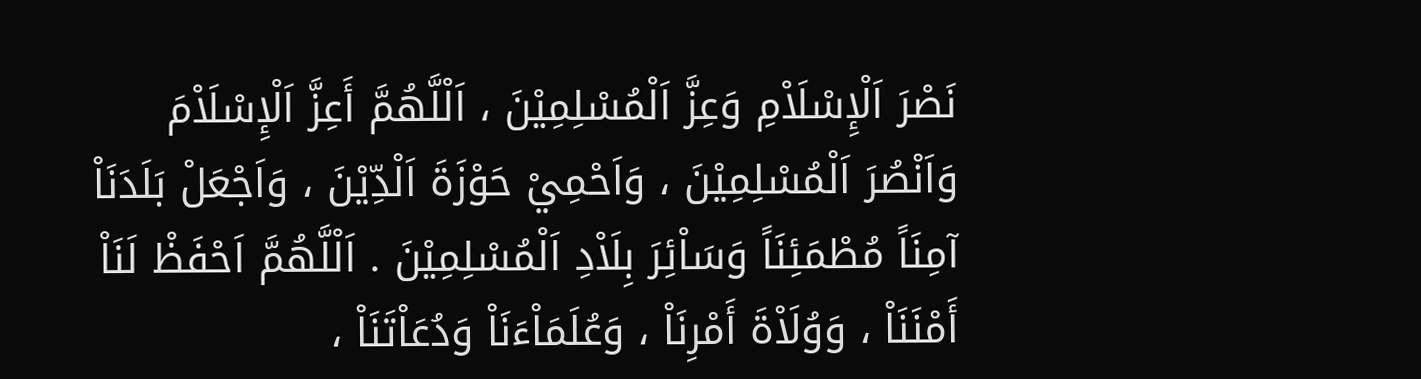نَصْرَ اَلْإِسْلَاْمِ وَعِزَّ اَلْمُسْلِمِيْنَ ، اَلْلَّهُمَّ أَعِزَّ اَلْإِسْلَاْمَ وَاَنْصُرَ اَلْمُسْلِمِيْنَ ، وَاَحْمِيْ حَوْزَةَ اَلْدِّيْنَ ، وَاَجْعَلْ بَلَدَنَاْ آمِنَاً مُطْمَئِنَاً وَسَاْئِرَ بِلَاْدِ اَلْمُسْلِمِيْنَ . اَلْلَّهُمَّ اَحْفَظْ لَنَاْ أَمْنَنَاْ ، وَوُلَاْةَ أَمْرِنَاْ ، وَعُلَمَاْءَنَاْ وَدُعَاْتَنَاْ ،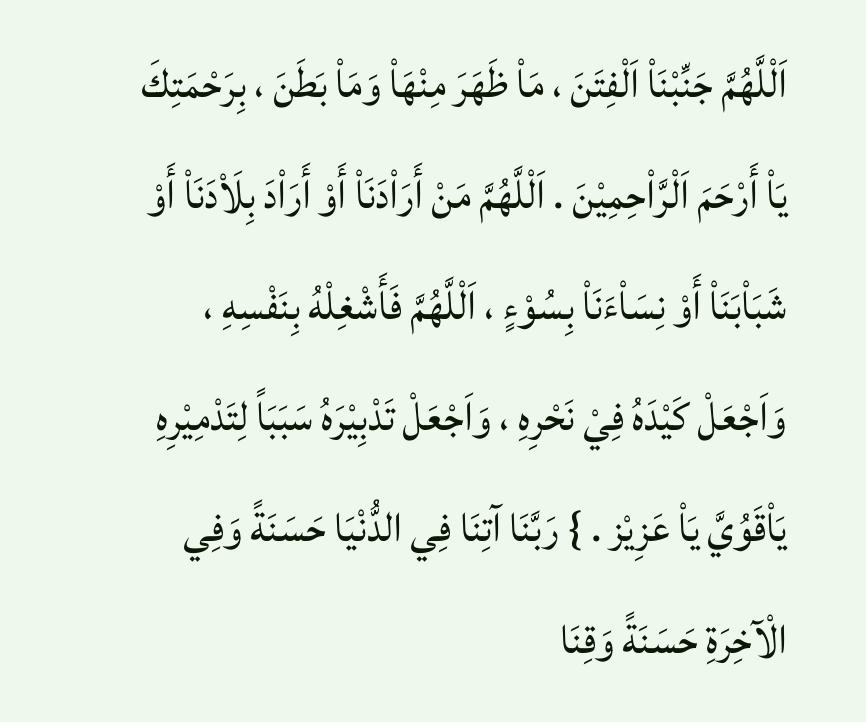اَلْلَّهُمَّ جَنِّبْنَاْ اَلْفِتَنَ ، مَاْ ظَهَرَ مِنْهَاْ وَمَاْ بَطَنَ ، بِرَحْمَتِكَ يَاْ أَرْحَمَ اَلْرَّاْحِمِيْنَ . اَلْلَّهُمَّ مَنْ أَرَاْدَنَاْ أَوْ أَرَاْدَ بِلَاْدَنَاْ أَوْ شَبَاْبَنَاْ أَوْ نِسَاْءَنَاْ بِسُوْءٍ ، اَلْلَّهُمَّ فَأَشْغِلْهُ بِنَفْسِهِ ، وَاَجْعَلْ كَيْدَهُ فِيْ نَحْرِهِ ، وَاَجْعَلْ تَدْبِيْرَهُ سَبَبَاً لِتَدْمِيْرِهِ يَاْقَوُيَّ يَاْ عَزِيْز . } رَبَّنَا آتِنَا فِي الدُّنْيَا حَسَنَةً وَفِي الْآخِرَةِ حَسَنَةً وَقِنَا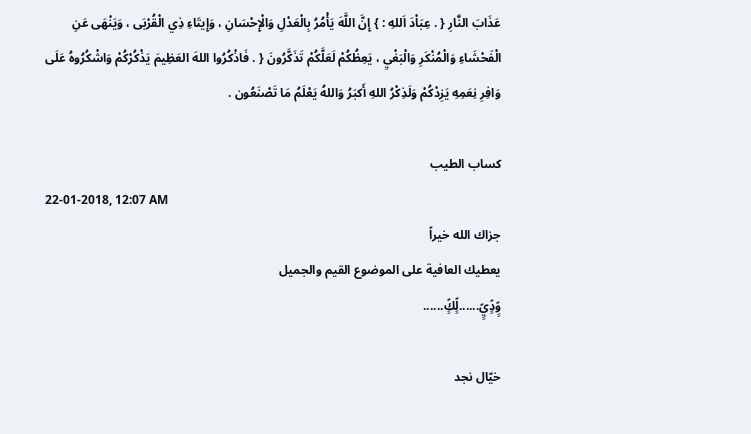عَذَابَ النَّارِ { . عِبَاْدَ اَللهِ : } إِنَّ اللَّهَ يَأْمُرُ بِالْعَدْلِ وَالْإِحْسَانِ ، وَإِيتَاءِ ذِي الْقُرْبَى ، وَيَنْهَى عَنِ الْفَحْشَاءِ وَالْمُنْكَرِ وَالْبَغْيِ ، يَعِظُكُمْ لَعَلَّكُمْ تَذَكَّرُونَ { . فَاذْكُرُوا اللهَ العَظِيمَ يَذْكُرْكُمْ وَاشْكُرُوهُ عَلَى وَافِرِ نِعَمِهِ يَزِدْكُمْ وَلَذِكْرُ اللهِ أَكبَرُ وَاللهُ يَعْلَمُ مَا تَصْنَعُون .

كساب الطيب
22-01-2018, 12:07 AM
جزاك الله خيراً
يعطيك العافية على الموضوع القيم والجميل
وًٍدًٍيًٍ......لًٍكًٍ......

خيّال نجد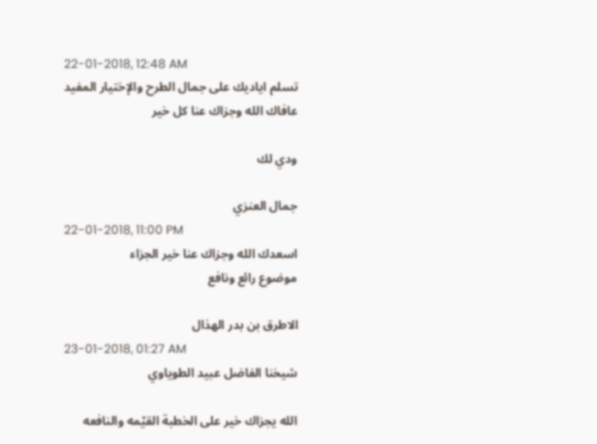22-01-2018, 12:48 AM
تسلم اياديك على جمال الطرح والإختيار المفيد
عافاك الله وجزاك عنا كل خير

ودي لك

جمال العنزي
22-01-2018, 11:00 PM
اسعدك الله وجزاك عنا خير الجزاء
موضوع رائع ونافع

الاطرق بن بدر الهذال
23-01-2018, 01:27 AM
شيخنا الفاضل عبيد الطوياوي

الله يجزاك خير على الخطبة القيّمه والنافعه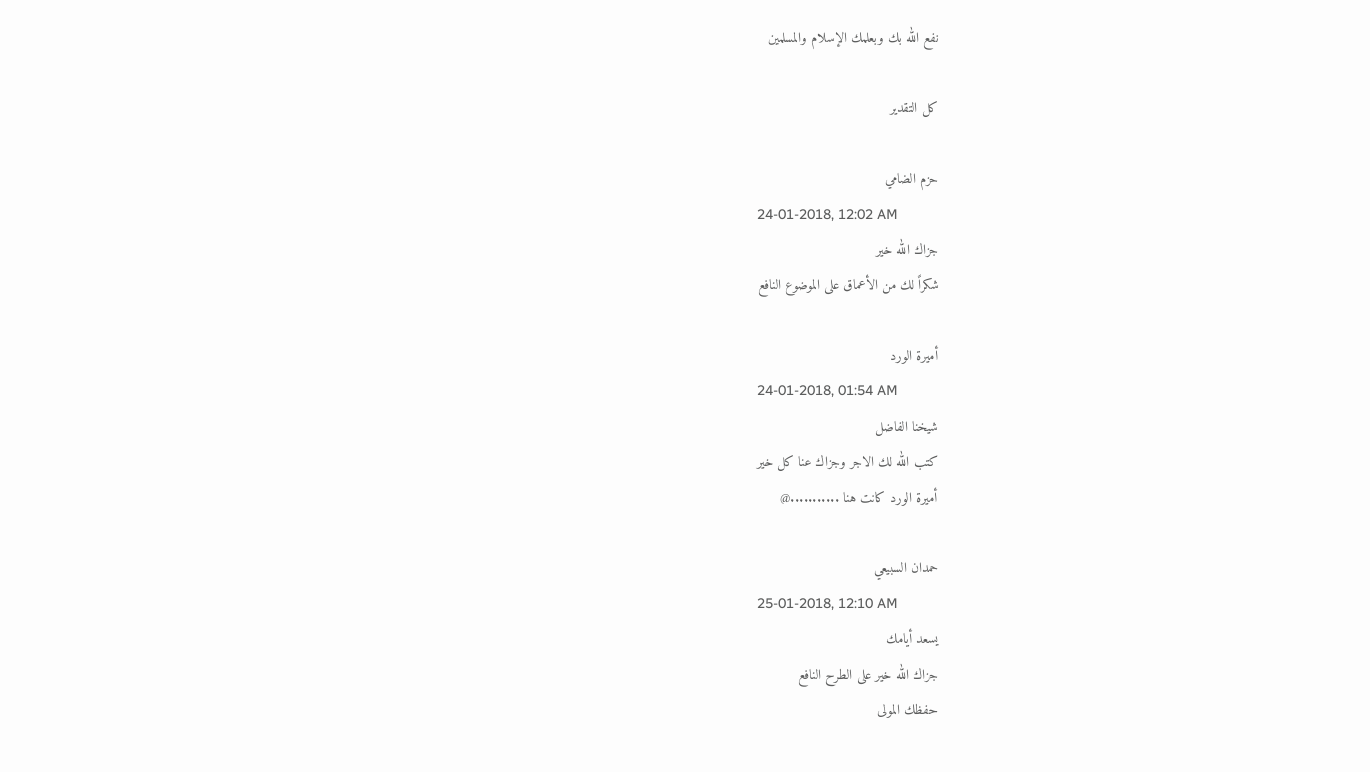نفع الله بك وبعلمك الإسلام والمسلمين

كل التقدير

حزم الضامي
24-01-2018, 12:02 AM
جزاك الله خير
شكراً لك من الأعماق على الموضوع النافع

أميرة الورد
24-01-2018, 01:54 AM
شيخنا الفاضل
كتب الله لك الاجر وجزاك عنا كل خير
أميرة الورد كانت هنا ...........@

حمدان السبيعي
25-01-2018, 12:10 AM
يسعد أيامك
جزاك الله خير على الطرح النافع
حفظك المولى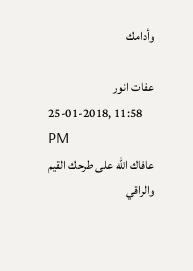وأدامك

عفات انور
25-01-2018, 11:58 PM
عافاك الله على طرحك القيم والراقي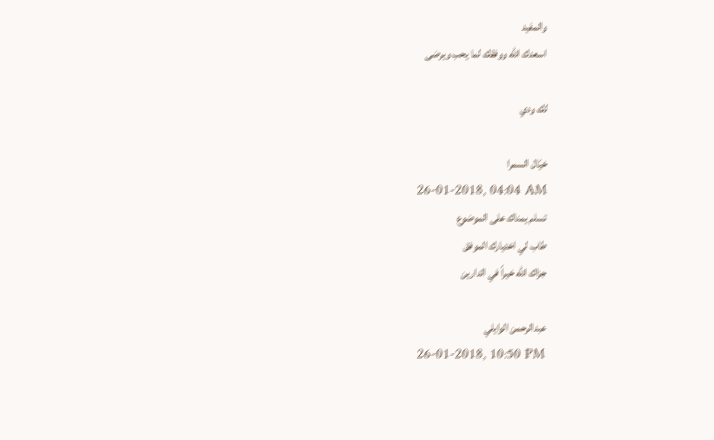والمفيد
اسعدك الله ووفقك لما يحب ويرضى

لك ودي

خيّال السمرا
26-01-2018, 04:04 AM
تسلم يمناك على الموضوع
طاب لي اختيارك الموفق
جزاك الله خيراً في الدارين

عبدالرحمن الوايلي
26-01-2018, 10:50 PM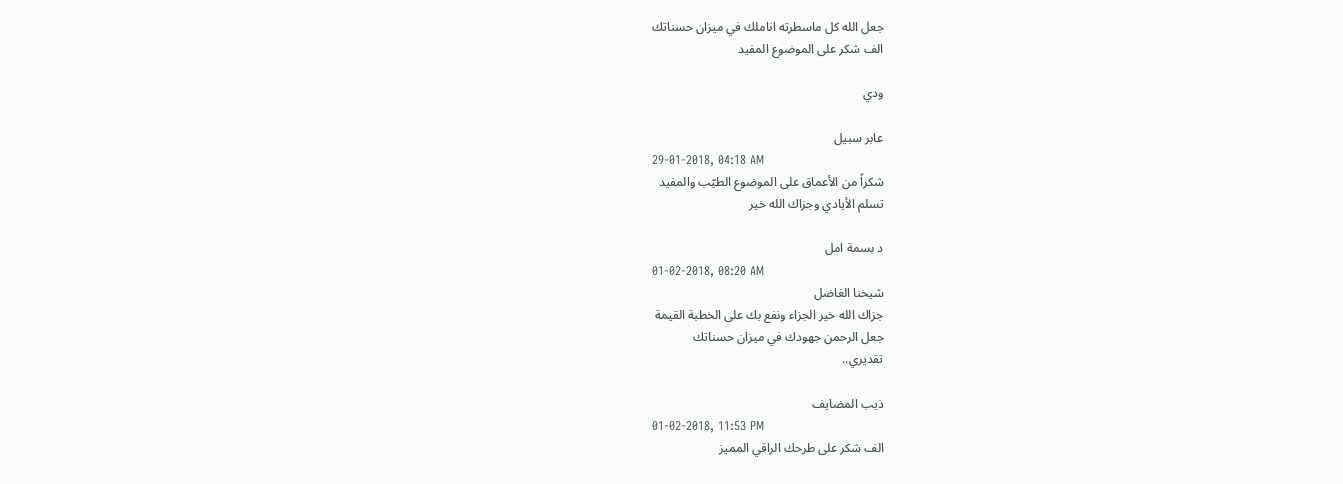جعل الله كل ماسطرته اناملك في ميزان حسناتك
الف شكر على الموضوع المفيد

ودي

عابر سبيل
29-01-2018, 04:18 AM
شكراً من الأعماق على الموضوع الطيّب والمفيد
تسلم الأيادي وجزاك الله خير

د بسمة امل
01-02-2018, 08:20 AM
شيخنا الغاضل
جزاك الله خير الجزاء ونفع بك على الخطبة القيمة
جعل الرحمن جهودك في ميزان حسناتك
تقديري..

ذيب المضايف
01-02-2018, 11:53 PM
الف شكر على طرحك الراقي المميز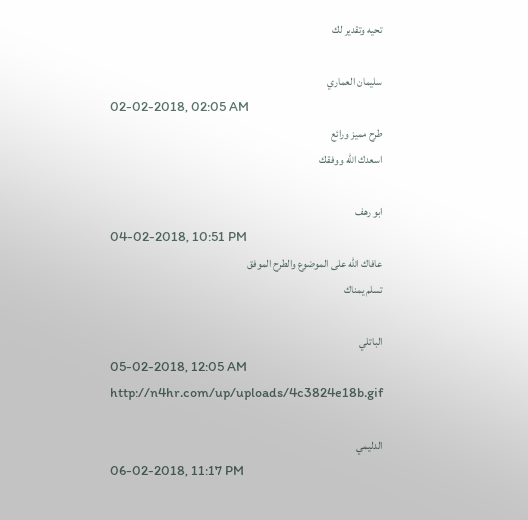تحيه وتقدير لك

سليمان العماري
02-02-2018, 02:05 AM
طرح مميز ورائع
اسعدك الله ووفقك

ابو رهف
04-02-2018, 10:51 PM
عافاك الله على الموضوع والطرح الموفق
تسلم يمناك

الباتلي
05-02-2018, 12:05 AM
http://n4hr.com/up/uploads/4c3824e18b.gif

الدليمي
06-02-2018, 11:17 PM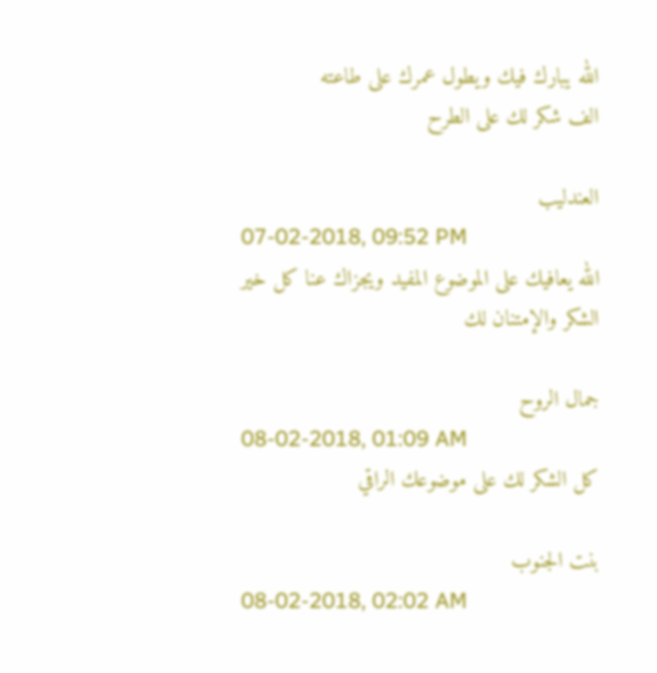الله يبارك فيك ويطول عمرك على طاعته
الف شكر لك على الطرح

العندليب
07-02-2018, 09:52 PM
الله يعافيك على الموضوع المفيد ويجزاك عنا كل خير
الشكر والإمتنان لك

جمال الروح
08-02-2018, 01:09 AM
كل الشكر لك على موضوعك الراقي

بنت الجنوب
08-02-2018, 02:02 AM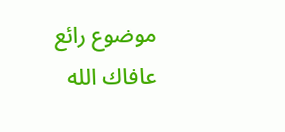موضوع رائع
عافاك الله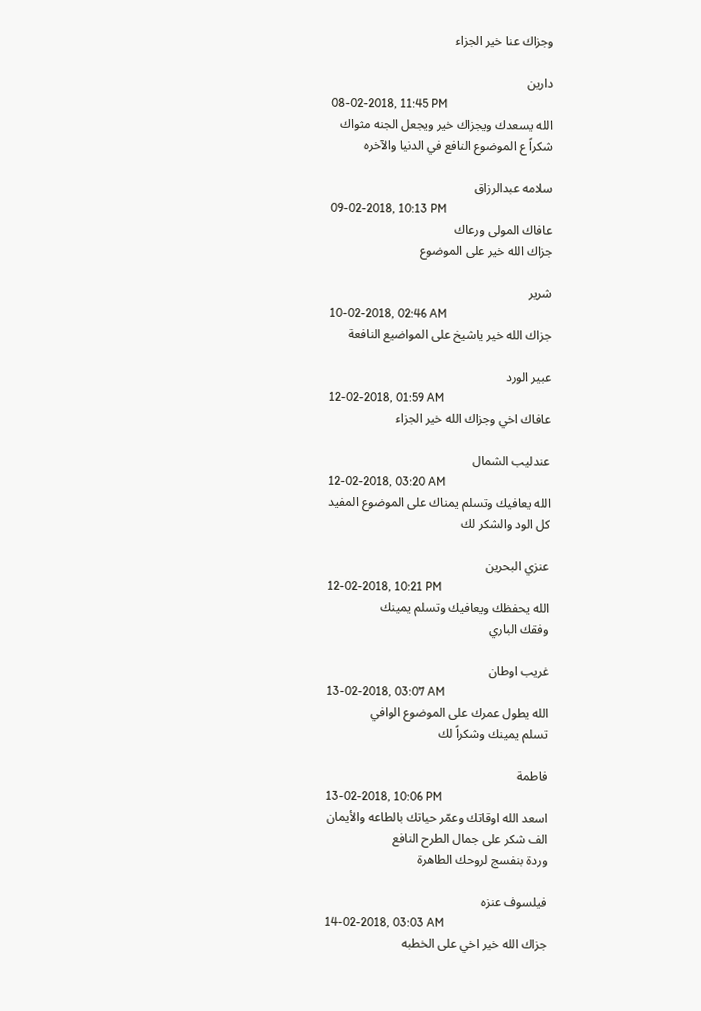وجزاك عنا خير الجزاء

دارين
08-02-2018, 11:45 PM
الله يسعدك ويجزاك خير ويجعل الجنه مثواك
شكراً ع الموضوع النافع في الدنيا والآخره

سلامه عبدالرزاق
09-02-2018, 10:13 PM
عافاك المولى ورعاك
جزاك الله خير على الموضوع

شرير
10-02-2018, 02:46 AM
جزاك الله خير ياشيخ على المواضيع النافعة

عبير الورد
12-02-2018, 01:59 AM
عافاك اخي وجزاك الله خير الجزاء

عندليب الشمال
12-02-2018, 03:20 AM
الله يعافيك وتسلم يمناك على الموضوع المفيد
كل الود والشكر لك

عنزي البحرين
12-02-2018, 10:21 PM
الله يحفظك ويعافيك وتسلم يمينك
وفقك الباري

غريب اوطان
13-02-2018, 03:07 AM
الله يطول عمرك على الموضوع الوافي
تسلم يمينك وشكراً لك

فاطمة
13-02-2018, 10:06 PM
اسعد الله اوقاتك وعمّر حياتك بالطاعه والأيمان
الف شكر على جمال الطرح النافع
وردة بنفسج لروحك الطاهرة

فيلسوف عنزه
14-02-2018, 03:03 AM
جزاك الله خير اخي على الخطبه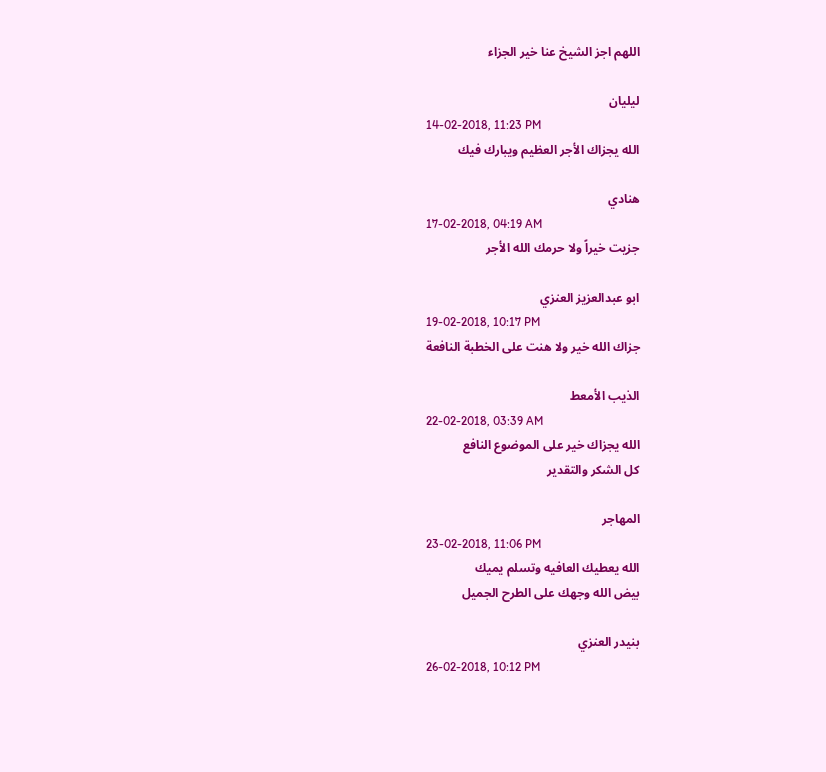اللهم اجز الشيخ عنا خير الجزاء

ليليان
14-02-2018, 11:23 PM
الله يجزاك الأجر العظيم ويبارك فيك

هنادي
17-02-2018, 04:19 AM
جزيت خيراً ولا حرمك الله الأجر

ابو عبدالعزيز العنزي
19-02-2018, 10:17 PM
جزاك الله خير ولا هنت على الخطبة النافعة

الذيب الأمعط
22-02-2018, 03:39 AM
الله يجزاك خير على الموضوع النافع
كل الشكر والتقدير

المهاجر
23-02-2018, 11:06 PM
الله يعطيك العافيه وتسلم يميك
بيض الله وجهك على الطرح الجميل

بنيدر العنزي
26-02-2018, 10:12 PM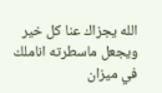الله يجزاك عنا كل خير ويجعل ماسطرته اناملك في ميزان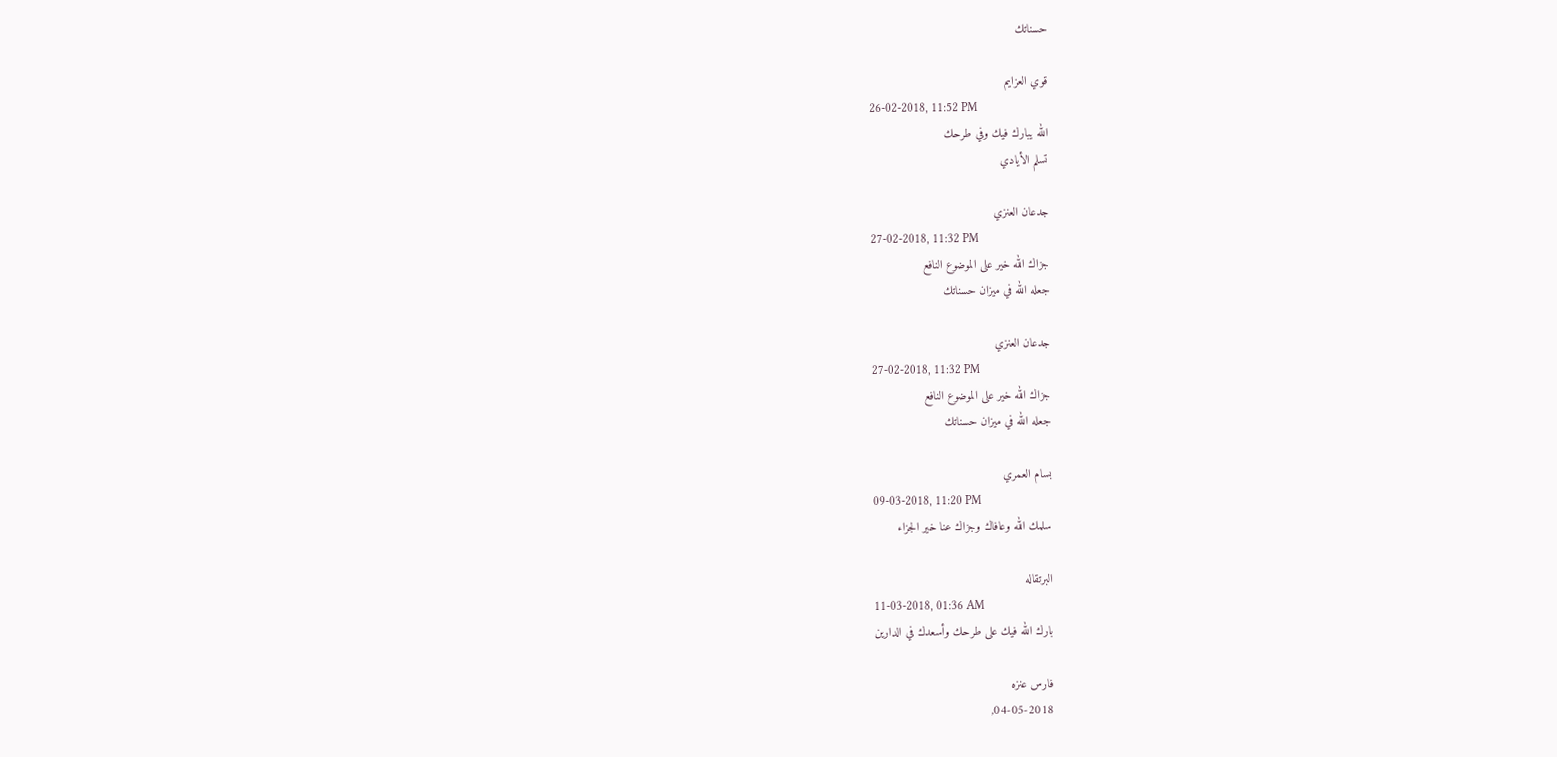حسناتك

قوي العزايم
26-02-2018, 11:52 PM
الله يبارك فيك وفي طرحك
تسلم الأيادي

جدعان العنزي
27-02-2018, 11:32 PM
جزاك الله خير على الموضوع النافع
جعله الله في ميزان حسناتك

جدعان العنزي
27-02-2018, 11:32 PM
جزاك الله خير على الموضوع النافع
جعله الله في ميزان حسناتك

بسام العمري
09-03-2018, 11:20 PM
سلمك الله وعافاك وجزاك عنا خير الجزاء

البرتقاله
11-03-2018, 01:36 AM
بارك الله فيك على طرحك وأسعدك في الدارين

فارس عنزه
04-05-2018,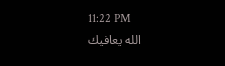11:22 PM
الله يعافيك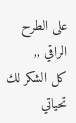على الطرح الراقي ,,
كل الشكر لك
تحياتي